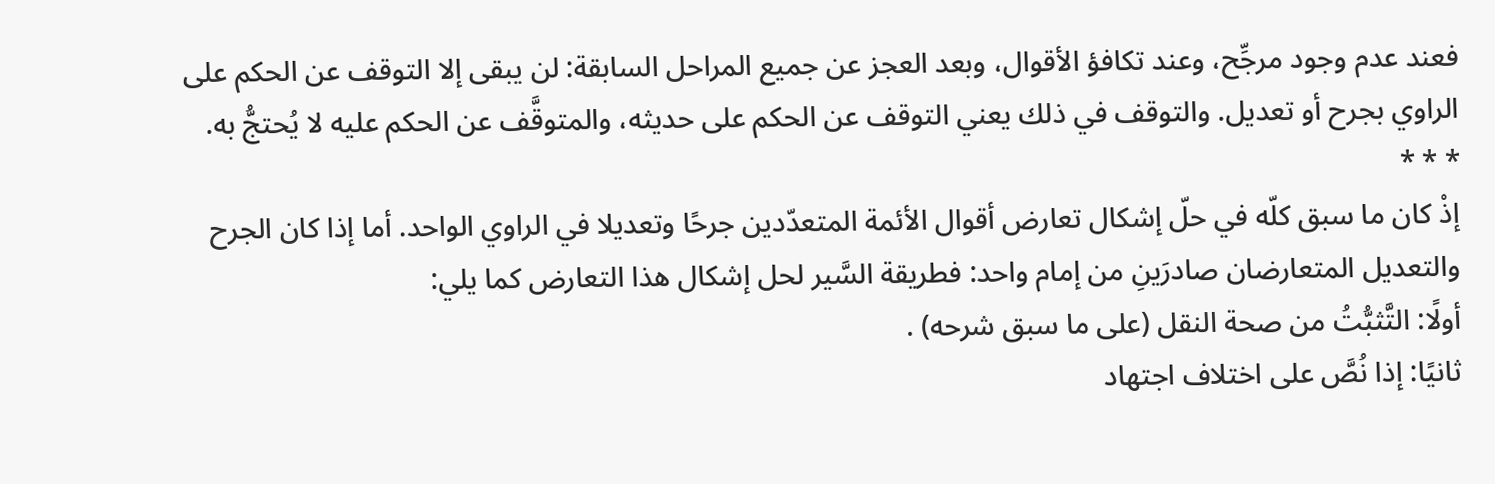فعند عدم وجود مرجِّح، وعند تكافؤ الأقوال، وبعد العجز عن جميع المراحل السابقة: لن يبقى إلا التوقف عن الحكم على الراوي بجرح أو تعديل. والتوقف في ذلك يعني التوقف عن الحكم على حديثه، والمتوقَّف عن الحكم عليه لا يُحتجُّ به.
* * *
إذْ كان ما سبق كلّه في حلّ إشكال تعارض أقوال الأئمة المتعدّدين جرحًا وتعديلا في الراوي الواحد. أما إذا كان الجرح والتعديل المتعارضان صادرَينِ من إمام واحد: فطريقة السَّير لحل إشكال هذا التعارض كما يلي:
أولًا: التَّثبُّتُ من صحة النقل (على ما سبق شرحه) .
ثانيًا: إذا نُصَّ على اختلاف اجتهاد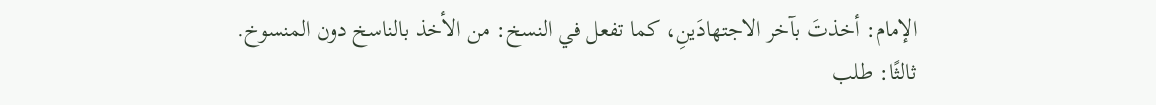الإمام: أخذتَ بآخر الاجتهادَينِ، كما تفعل في النسخ: من الأخذ بالناسخ دون المنسوخ.
ثالثًا: طلب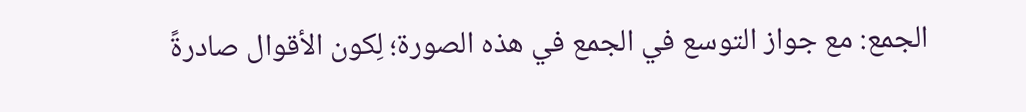الجمع: مع جواز التوسع في الجمع في هذه الصورة؛ لِكون الأقوال صادرةً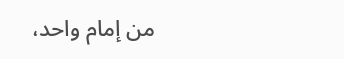من إمام واحد،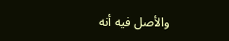والأصل فيه أنه